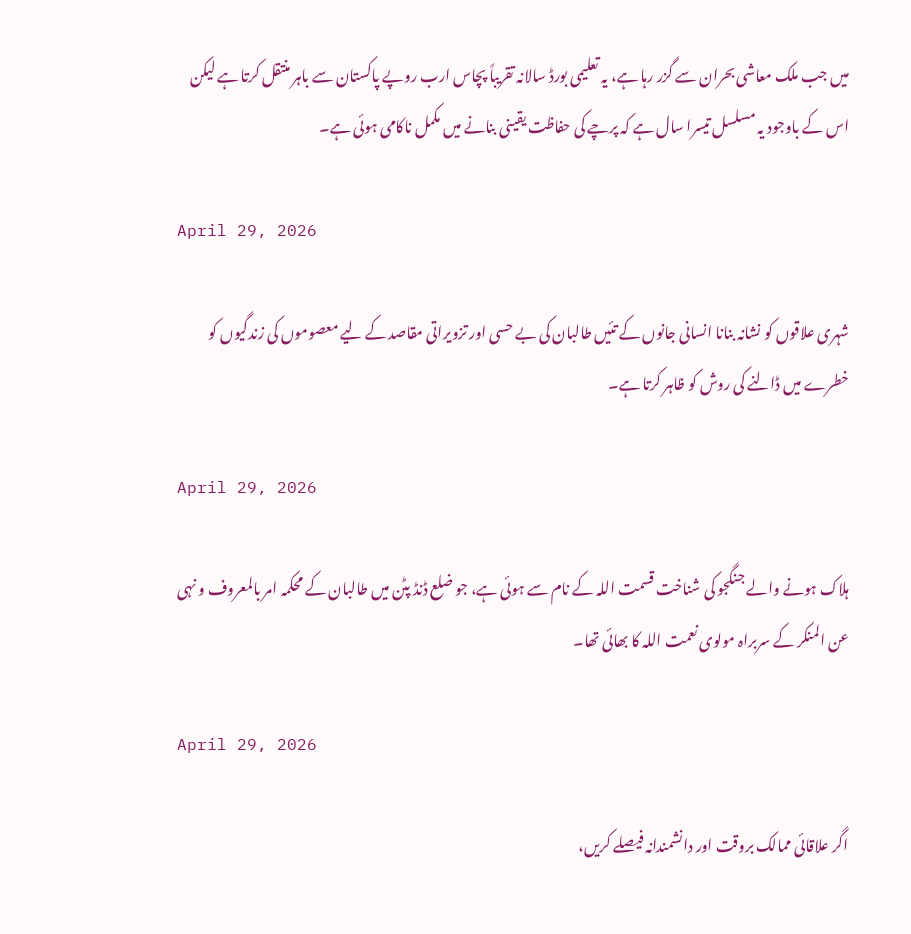میں جب ملک معاشی بحران سے گزر رہا ہے، یہ تعلیمی بورڈ سالانہ تقریباً پچاس ارب روپے پاکستان سے باہر منتقل کرتا ہے لیکن اس کے باوجود یہ مسلسل تیسرا سال ہے کہ پرچے کی حفاظت یقینی بنانے میں مکمل ناکامی ہوئی ہے۔

April 29, 2026

شہری علاقوں کو نشانہ بنانا انسانی جانوں کے تئیں طالبان کی بے حسی اور تزویراتی مقاصد کے لیے معصوموں کی زندگیوں کو خطرے میں ڈالنے کی روش کو ظاہر کرتا ہے۔

April 29, 2026

ہلاک ہونے والے جنگجو کی شناخت قسمت اللہ کے نام سے ہوئی ہے، جو ضلع ڈنڈ پٹن میں طالبان کے محکمہ امر بالمعروف و نہی عن المنکر کے سربراہ مولوی نعمت اللہ کا بھائی تھا۔

April 29, 2026

اگر علاقائی ممالک بروقت اور دانشمندانہ فیصلے کریں،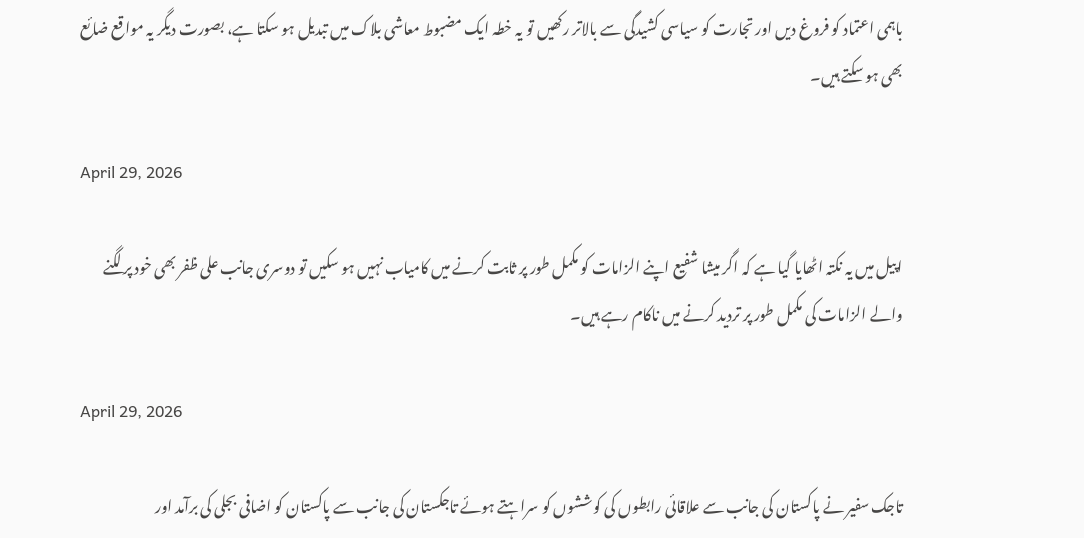باہمی اعتماد کو فروغ دیں اور تجارت کو سیاسی کشیدگی سے بالاتر رکھیں تو یہ خطہ ایک مضبوط معاشی بلاک میں تبدیل ہو سکتا ہے، بصورت دیگر یہ مواقع ضائع بھی ہو سکتے ہیں۔

April 29, 2026

اپیل میں یہ نکتہ اٹھایا گیا ہے کہ اگر میشا شفیع اپنے الزامات کو مکمل طور پر ثابت کرنے میں کامیاب نہیں ہو سکیں تو دوسری جانب علی ظفر بھی خود پر لگنے والے الزامات کی مکمل طور پر تردید کرنے میں ناکام رہے ہیں۔

April 29, 2026

تاجک سفیر نے پاکستان کی جانب سے علاقائی رابطوں کی کوششوں کو سراہتے ہوئے تاجکستان کی جانب سے پاکستان کو اضافی بجلی کی برآمد اور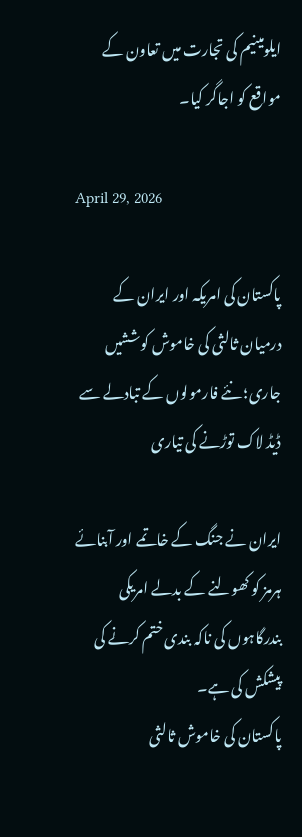ایلومینیم کی تجارت میں تعاون کے مواقع کو اجاگر کیا۔

April 29, 2026

پاکستان کی امریکہ اور ایران کے درمیان ثالثی کی خاموش کوششیں جاری؛ نئے فارمولوں کے تبادلے سے ڈیڈ لاک توڑنے کی تیاری

ایران نے جنگ کے خاتمے اور آبنائے ہرمز کو کھولنے کے بدلے امریکی بندرگاہوں کی ناکہ بندی ختم کرنے کی پیشکش کی ہے۔
پاکستان کی خاموش ثالثی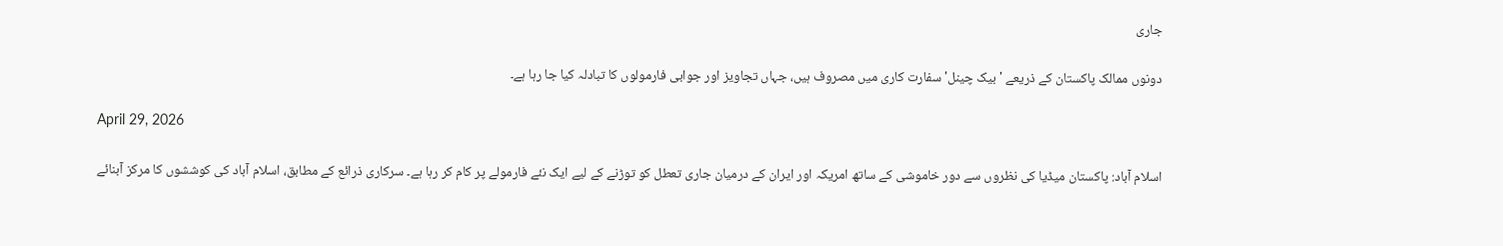جاری

دونوں ممالک پاکستان کے ذریعے 'بیک چینل' سفارت کاری میں مصروف ہیں، جہاں تجاویز اور جوابی فارمولوں کا تبادلہ کیا جا رہا ہے۔

April 29, 2026

اسلام آباد: پاکستان میڈیا کی نظروں سے دور خاموشی کے ساتھ امریکہ اور ایران کے درمیان جاری تعطل کو توڑنے کے لیے ایک نئے فارمولے پر کام کر رہا ہے۔ سرکاری ذرائع کے مطابق، اسلام آباد کی کوششوں کا مرکز آبنائے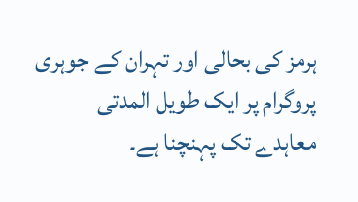ہرمز کی بحالی اور تہران کے جوہری پروگرام پر ایک طویل المدتی معاہدے تک پہنچنا ہے۔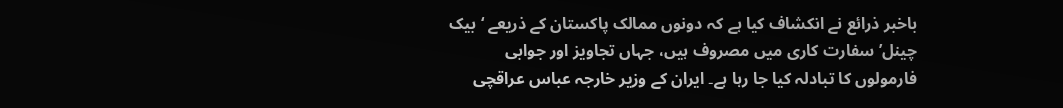باخبر ذرائع نے انکشاف کیا ہے کہ دونوں ممالک پاکستان کے ذریعے ‘بیک چینل’ سفارت کاری میں مصروف ہیں، جہاں تجاویز اور جوابی فارمولوں کا تبادلہ کیا جا رہا ہے۔ ایران کے وزیر خارجہ عباس عراقچی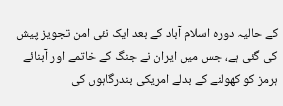کے حالیہ دورہ اسلام آباد کے بعد ایک نئی امن تجویز پیش کی گئی ہے، جس میں ایران نے جنگ کے خاتمے اور آبنائے ہرمز کو کھولنے کے بدلے امریکی بندرگاہوں کی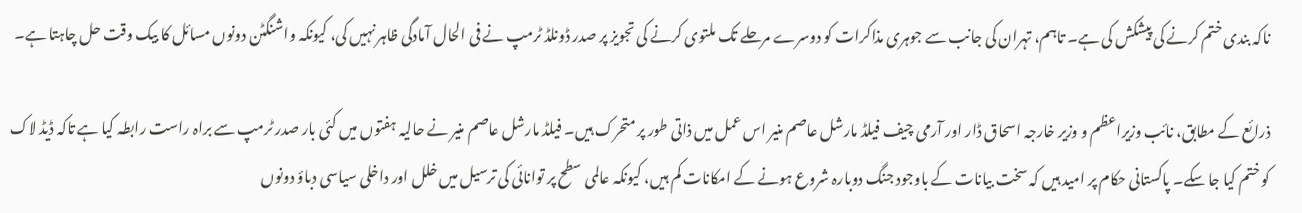ناکہ بندی ختم کرنے کی پیشکش کی ہے۔ تاہم، تہران کی جانب سے جوہری مذاکرات کو دوسرے مرحلے تک ملتوی کرنے کی تجویز پر صدر ڈونلڈ ٹرمپ نے فی الحال آمادگی ظاہر نہیں کی، کیونکہ واشنگٹن دونوں مسائل کا بیک وقت حل چاہتا ہے۔

ذرائع کے مطابق، نائب وزیراعظم و وزیر خارجہ اسحاق ڈار اور آرمی چیف فیلڈ مارشل عاصم منیر اس عمل میں ذاتی طور پر متحرک ہیں۔ فیلڈ مارشل عاصم منیر نے حالیہ ہفتوں میں کئی بار صدر ٹرمپ سے براہ راست رابطہ کیا ہے تاکہ ڈیڈ لاک کو ختم کیا جا سکے۔ پاکستانی حکام پر امید ہیں کہ سخت بیانات کے باوجود جنگ دوبارہ شروع ہونے کے امکانات کم ہیں، کیونکہ عالمی سطح پر توانائی کی ترسیل میں خلل اور داخلی سیاسی دباؤ دونوں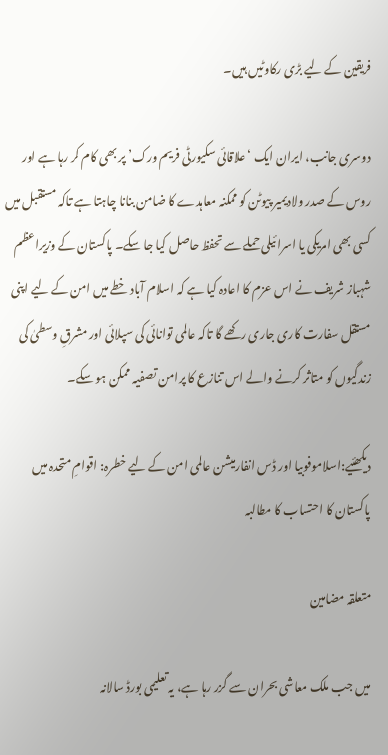فریقین کے لیے بڑی رکاوٹیں ہیں۔

دوسری جانب، ایران ایک ‘علاقائی سکیورٹی فریم ورک’ پر بھی کام کر رہا ہے اور روس کے صدر ولادیمیر پیوٹن کو ممکنہ معاہدے کا ضامن بنانا چاہتا ہے تاکہ مستقبل میں کسی بھی امریکی یا اسرائیلی حملے سے تحفظ حاصل کیا جا سکے۔ پاکستان کے وزیراعظم شہباز شریف نے اس عزم کا اعادہ کیا ہے کہ اسلام آباد خطے میں امن کے لیے اپنی مستقل سفارت کاری جاری رکھے گا تاکہ عالمی توانائی کی سپلائی اور مشرقِ وسطیٰ کی زندگیوں کو متاثر کرنے والے اس تنازع کا پرامن تصفیہ ممکن ہو سکے۔

دیکھئیے:اسلاموفوبیا اور ڈس انفارمیشن عالمی امن کے لیے خطرہ: اقوامِ متحدہ میں پاکستان کا احتساب کا مطالبہ

متعلقہ مضامین

میں جب ملک معاشی بحران سے گزر رہا ہے، یہ تعلیمی بورڈ سالانہ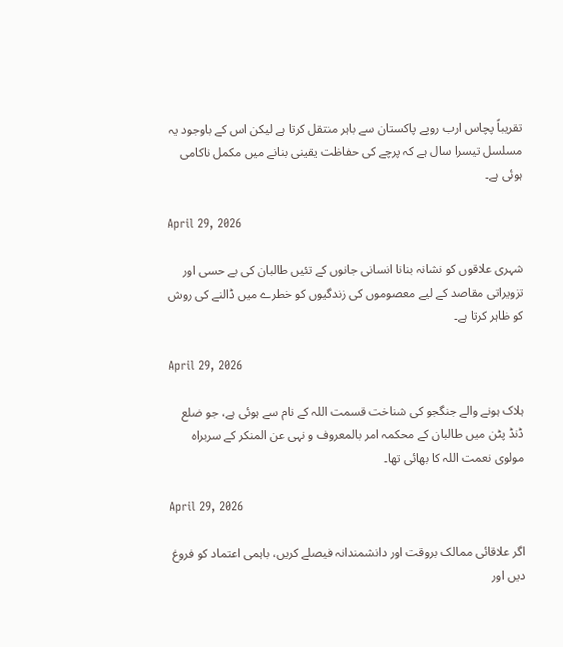تقریباً پچاس ارب روپے پاکستان سے باہر منتقل کرتا ہے لیکن اس کے باوجود یہ مسلسل تیسرا سال ہے کہ پرچے کی حفاظت یقینی بنانے میں مکمل ناکامی ہوئی ہے۔

April 29, 2026

شہری علاقوں کو نشانہ بنانا انسانی جانوں کے تئیں طالبان کی بے حسی اور تزویراتی مقاصد کے لیے معصوموں کی زندگیوں کو خطرے میں ڈالنے کی روش کو ظاہر کرتا ہے۔

April 29, 2026

ہلاک ہونے والے جنگجو کی شناخت قسمت اللہ کے نام سے ہوئی ہے، جو ضلع ڈنڈ پٹن میں طالبان کے محکمہ امر بالمعروف و نہی عن المنکر کے سربراہ مولوی نعمت اللہ کا بھائی تھا۔

April 29, 2026

اگر علاقائی ممالک بروقت اور دانشمندانہ فیصلے کریں، باہمی اعتماد کو فروغ دیں اور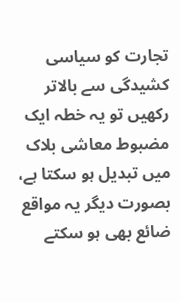تجارت کو سیاسی کشیدگی سے بالاتر رکھیں تو یہ خطہ ایک مضبوط معاشی بلاک میں تبدیل ہو سکتا ہے، بصورت دیگر یہ مواقع ضائع بھی ہو سکتے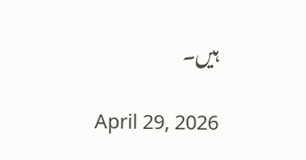ہیں۔

April 29, 2026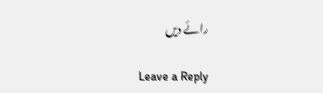رائے دیں

Leave a Reply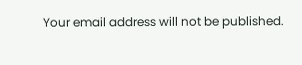Your email address will not be published.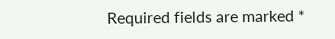Required fields are marked *